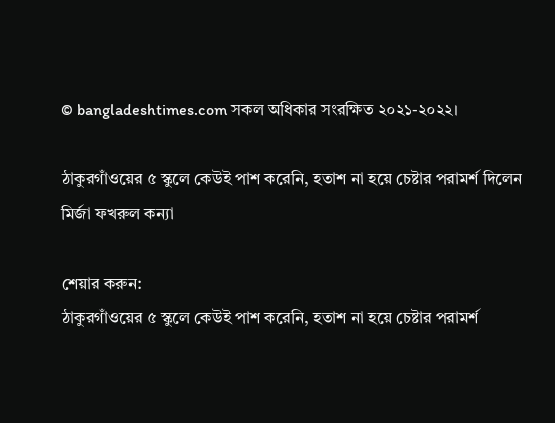© bangladeshtimes.com সকল অধিকার সংরক্ষিত ২০২১-২০২২।

ঠাকুরগাঁওয়ের ৫ স্কুলে কেউই পাশ করেনি, হতাশ না হয়ে চেষ্টার পরামর্শ দিলেন মির্জা ফখরুল কন্যা

শেয়ার করুন:
ঠাকুরগাঁওয়ের ৫ স্কুলে কেউই পাশ করেনি, হতাশ না হয়ে চেষ্টার পরামর্শ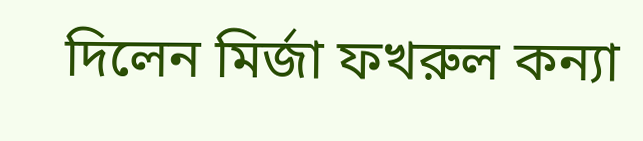দিলেন মির্জা ফখরুল কন্যা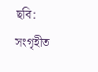ছবি: সংগৃহীত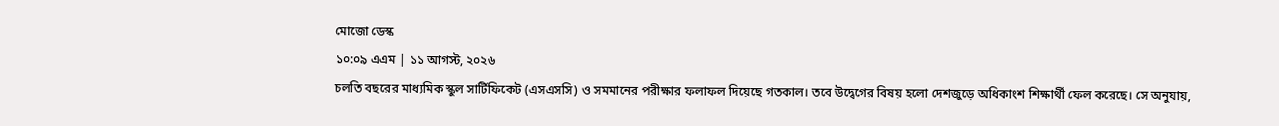মোজো ডেস্ক
১০:০৯ এএম | ১১ আগস্ট, ২০২৬
চলতি বছরের মাধ্যমিক স্কুল সার্টিফিকেট (এসএসসি) ও সমমানের পরীক্ষার ফলাফল দিয়েছে গতকাল। তবে উদ্বেগের বিষয় হলো দেশজুড়ে অধিকাংশ শিক্ষার্থী ফেল করেছে। সে অনুযায়,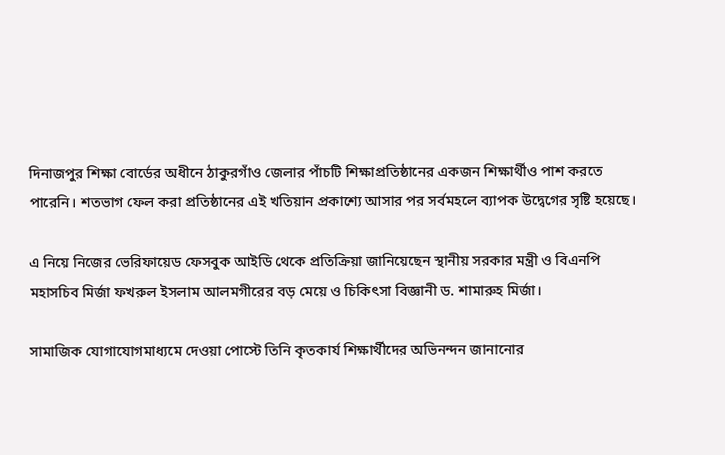দিনাজপুর শিক্ষা বোর্ডের অধীনে ঠাকুরগাঁও জেলার পাঁচটি শিক্ষাপ্রতিষ্ঠানের একজন শিক্ষার্থীও পাশ করতে পারেনি। শতভাগ ফেল করা প্রতিষ্ঠানের এই খতিয়ান প্রকাশ্যে আসার পর সর্বমহলে ব্যাপক উদ্বেগের সৃষ্টি হয়েছে।

এ নিয়ে নিজের ভেরিফায়েড ফেসবুক আইডি থেকে প্রতিক্রিয়া জানিয়েছেন স্থানীয় সরকার মন্ত্রী ও বিএনপি মহাসচিব মির্জা ফখরুল ইসলাম আলমগীরের বড় মেয়ে ও চিকিৎসা বিজ্ঞানী ড. শামারুহ মির্জা।

সামাজিক যোগাযোগমাধ্যমে দেওয়া পোস্টে তিনি কৃতকার্য শিক্ষার্থীদের অভিনন্দন জানানোর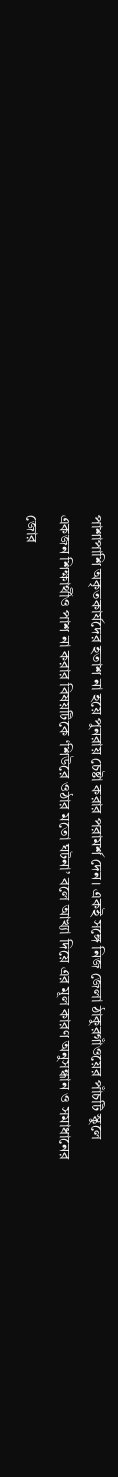পাশাপাশি অকৃতকার্যদের হতাশ না হয়ে পুনরায় চেষ্টা করার পরামর্শ দেন। একই সঙ্গে নিজ জেলা ঠাকুরগাঁওয়ের পাঁচটি স্কুলে একজন শিক্ষার্থীও পাশ না করার বিষয়টিকে ‘শিউরে ওঠার মতো ঘটনা’ বলে আখ্যা দিয়ে এর মূল কারণ অনুসন্ধান ও সমাধানের জোর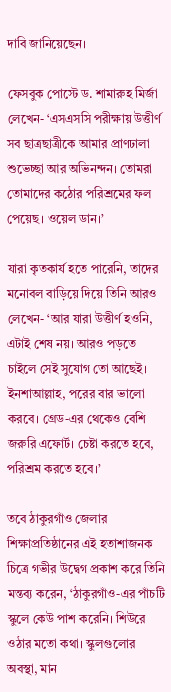দাবি জানিয়েছেন।

ফেসবুক পোস্টে ড. শামারুহ মির্জা লেখেন- ‘এসএসসি পরীক্ষায় উত্তীর্ণ সব ছাত্রছাত্রীকে আমার প্রাণঢালা শুভেচ্ছা আর অভিনন্দন। তোমরা তোমাদের কঠোর পরিশ্রমের ফল পেয়েছ। ওয়েল ডান।’

যারা কৃতকার্য হতে পারেনি, তাদের মনোবল বাড়িয়ে দিয়ে তিনি আরও লেখেন- ‘আর যারা উত্তীর্ণ হওনি, এটাই শেষ নয়। আরও পড়তে চাইলে সেই সুযোগ তো আছেই। ইনশাআল্লাহ, পরের বার ভালো করবে। গ্রেড-এর থেকেও বেশি জরুরি এফোর্ট। চেষ্টা করতে হবে, পরিশ্রম করতে হবে।’

তবে ঠাকুরগাঁও জেলার শিক্ষাপ্রতিষ্ঠানের এই হতাশাজনক চিত্রে গভীর উদ্বেগ প্রকাশ করে তিনি মন্তব্য করেন, ‘ঠাকুরগাঁও-এর পাঁচটি স্কুলে কেউ পাশ করেনি। শিউরে ওঠার মতো কথা। স্কুলগুলোর অবস্থা, মান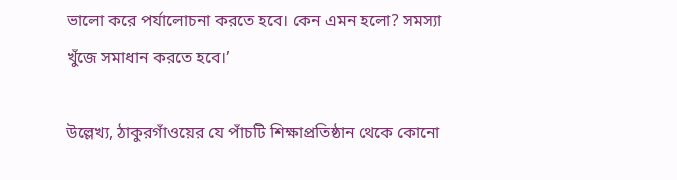ভালো করে পর্যালোচনা করতে হবে। কেন এমন হলো? সমস্যা খুঁজে সমাধান করতে হবে।’

উল্লেখ্য, ঠাকুরগাঁওয়ের যে পাঁচটি শিক্ষাপ্রতিষ্ঠান থেকে কোনো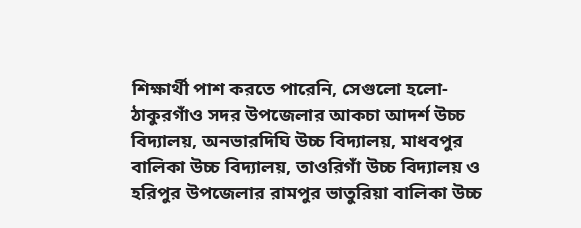শিক্ষার্থী পাশ করতে পারেনি, সেগুলো হলো- ঠাকুরগাঁও সদর উপজেলার আকচা আদর্শ উচ্চ বিদ্যালয়, অনভারদিঘি উচ্চ বিদ্যালয়, মাধবপুর বালিকা উচ্চ বিদ্যালয়, তাওরিগাঁ উচ্চ বিদ্যালয় ও হরিপুর উপজেলার রামপুর ভাতুরিয়া বালিকা উচ্চ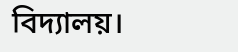বিদ্যালয়।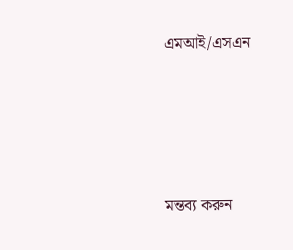এমআই/এসএন





মন্তব্য করুন